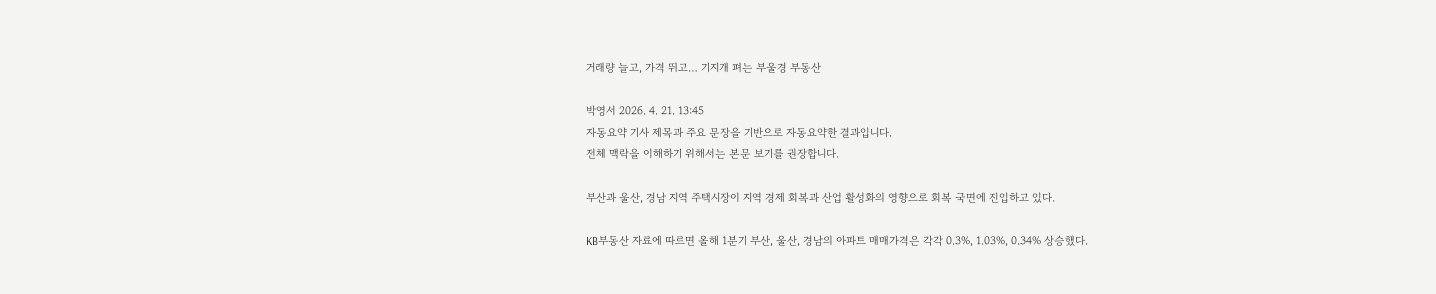거래량 늘고, 가격 뛰고… 기지개 펴는 부울경 부동산

박영서 2026. 4. 21. 13:45
자동요약 기사 제목과 주요 문장을 기반으로 자동요약한 결과입니다.
전체 맥락을 이해하기 위해서는 본문 보기를 권장합니다.

부산과 울산, 경남 지역 주택시장이 지역 경제 회복과 산업 활성화의 영향으로 회복 국면에 진입하고 있다.

KB부동산 자료에 따르면 올해 1분기 부산, 울산, 경남의 아파트 매매가격은 각각 0.3%, 1.03%, 0.34% 상승했다.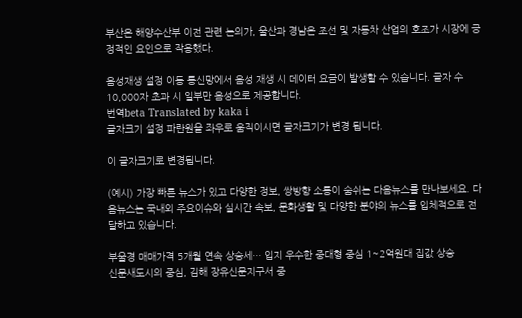부산은 해양수산부 이전 관련 논의가, 울산과 경남은 조선 및 자동차 산업의 호조가 시장에 긍정적인 요인으로 작용했다.

음성재생 설정 이동 통신망에서 음성 재생 시 데이터 요금이 발생할 수 있습니다. 글자 수 10,000자 초과 시 일부만 음성으로 제공합니다.
번역beta Translated by kaka i
글자크기 설정 파란원을 좌우로 움직이시면 글자크기가 변경 됩니다.

이 글자크기로 변경됩니다.

(예시) 가장 빠른 뉴스가 있고 다양한 정보, 쌍방향 소통이 숨쉬는 다음뉴스를 만나보세요. 다음뉴스는 국내외 주요이슈와 실시간 속보, 문화생활 및 다양한 분야의 뉴스를 입체적으로 전달하고 있습니다.

부울경 매매가격 5개월 연속 상승세… 입지 우수한 중대형 중심 1~2억원대 집값 상승
신문새도시의 중심, 김해 장유신문지구서 중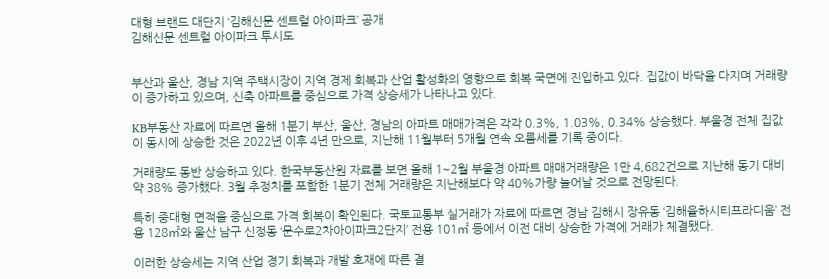대형 브랜드 대단지 ‘김해신문 센트럴 아이파크’ 공개
김해신문 센트럴 아이파크 투시도


부산과 울산, 경남 지역 주택시장이 지역 경제 회복과 산업 활성화의 영향으로 회복 국면에 진입하고 있다. 집값이 바닥을 다지며 거래량이 증가하고 있으며, 신축 아파트를 중심으로 가격 상승세가 나타나고 있다.

KB부동산 자료에 따르면 올해 1분기 부산, 울산, 경남의 아파트 매매가격은 각각 0.3%, 1.03%, 0.34% 상승했다. 부울경 전체 집값이 동시에 상승한 것은 2022년 이후 4년 만으로, 지난해 11월부터 5개월 연속 오름세를 기록 중이다.

거래량도 동반 상승하고 있다. 한국부동산원 자료를 보면 올해 1~2월 부울경 아파트 매매거래량은 1만 4,682건으로 지난해 동기 대비 약 38% 증가했다. 3월 추정치를 포함한 1분기 전체 거래량은 지난해보다 약 40%가량 늘어날 것으로 전망된다.

특히 중대형 면적을 중심으로 가격 회복이 확인된다. 국토교통부 실거래가 자료에 따르면 경남 김해시 장유동 ‘김해율하시티프라디움’ 전용 128㎡와 울산 남구 신정동 ‘문수로2차아이파크2단지’ 전용 101㎡ 등에서 이전 대비 상승한 가격에 거래가 체결됐다.

이러한 상승세는 지역 산업 경기 회복과 개발 호재에 따른 결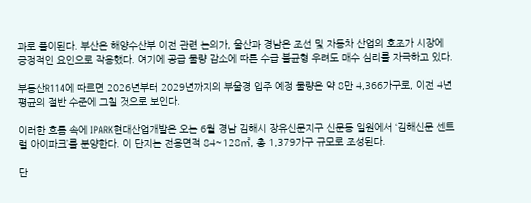과로 풀이된다. 부산은 해양수산부 이전 관련 논의가, 울산과 경남은 조선 및 자동차 산업의 호조가 시장에 긍정적인 요인으로 작용했다. 여기에 공급 물량 감소에 따른 수급 불균형 우려도 매수 심리를 자극하고 있다.

부동산R114에 따르면 2026년부터 2029년까지의 부울경 입주 예정 물량은 약 8만 4,366가구로, 이전 4년 평균의 절반 수준에 그칠 것으로 보인다.

이러한 흐름 속에 IPARK현대산업개발은 오는 6월 경남 김해시 장유신문지구 신문동 일원에서 ‘김해신문 센트럴 아이파크’를 분양한다. 이 단지는 전용면적 84~128㎡, 총 1,379가구 규모로 조성된다.

단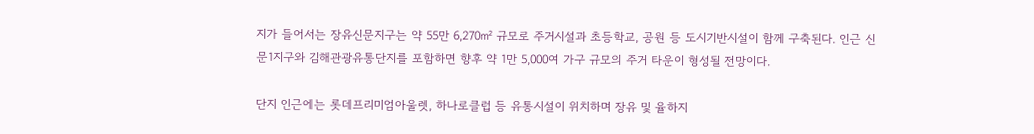지가 들어서는 장유신문지구는 약 55만 6,270㎡ 규모로 주거시설과 초등학교, 공원 등 도시기반시설이 함께 구축된다. 인근 신문1지구와 김해관광유통단지를 포함하면 향후 약 1만 5,000여 가구 규모의 주거 타운이 형성될 전망이다.

단지 인근에는 롯데프리미엄아울렛, 하나로클럽 등 유통시설이 위치하며 장유 및 율하지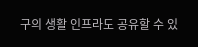구의 생활 인프라도 공유할 수 있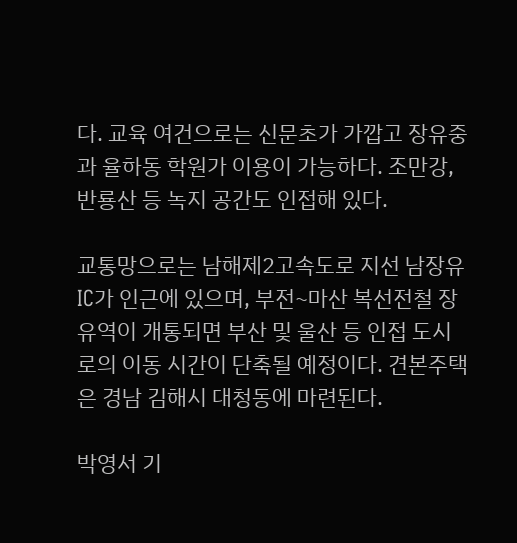다. 교육 여건으로는 신문초가 가깝고 장유중과 율하동 학원가 이용이 가능하다. 조만강, 반룡산 등 녹지 공간도 인접해 있다.

교통망으로는 남해제2고속도로 지선 남장유IC가 인근에 있으며, 부전~마산 복선전철 장유역이 개통되면 부산 및 울산 등 인접 도시로의 이동 시간이 단축될 예정이다. 견본주택은 경남 김해시 대청동에 마련된다.

박영서 기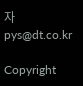자 pys@dt.co.kr

Copyright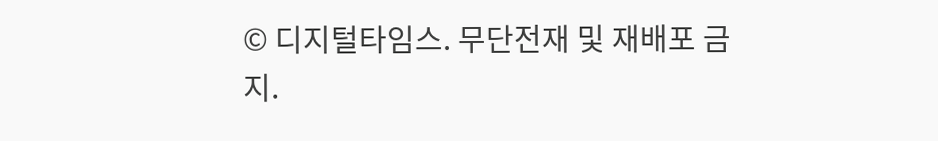© 디지털타임스. 무단전재 및 재배포 금지.